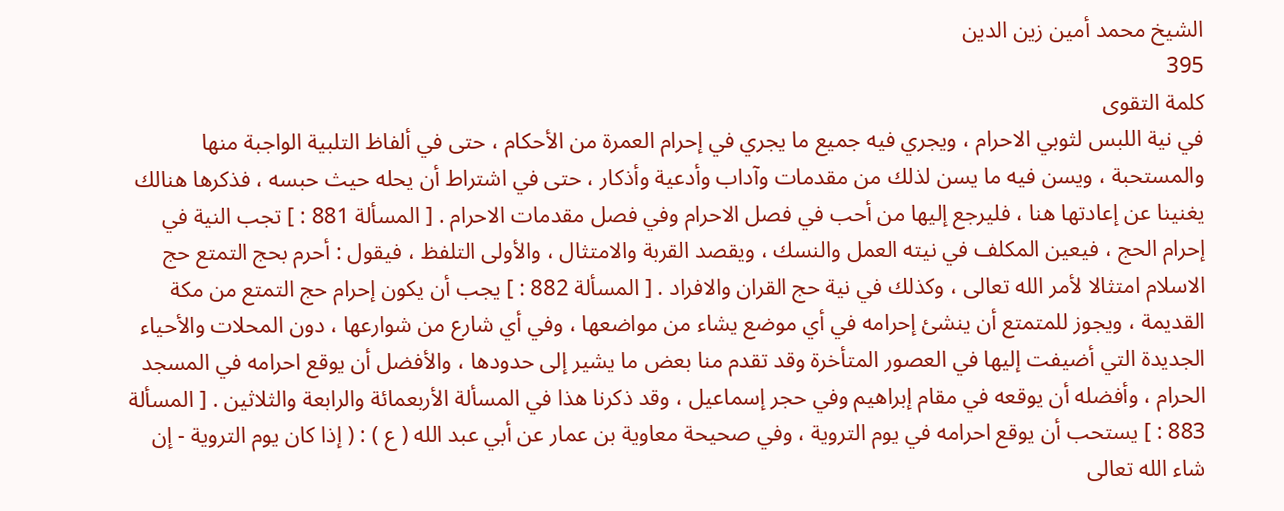الشيخ محمد أمين زين الدين
395
كلمة التقوى
في نية اللبس لثوبي الاحرام ، ويجري فيه جميع ما يجري في إحرام العمرة من الأحكام ، حتى في ألفاظ التلبية الواجبة منها والمستحبة ، ويسن فيه ما يسن لذلك من مقدمات وآداب وأدعية وأذكار ، حتى في اشتراط أن يحله حيث حبسه ، فذكرها هنالك يغنينا عن إعادتها هنا ، فليرجع إليها من أحب في فصل الاحرام وفي فصل مقدمات الاحرام . [ المسألة 881 : ] تجب النية في إحرام الحج ، فيعين المكلف في نيته العمل والنسك ، ويقصد القربة والامتثال ، والأولى التلفظ ، فيقول : أحرم بحج التمتع حج الاسلام امتثالا لأمر الله تعالى ، وكذلك في نية حج القران والافراد . [ المسألة 882 : ] يجب أن يكون إحرام حج التمتع من مكة القديمة ، ويجوز للمتمتع أن ينشئ إحرامه في أي موضع يشاء من مواضعها ، وفي أي شارع من شوارعها ، دون المحلات والأحياء الجديدة التي أضيفت إليها في العصور المتأخرة وقد تقدم منا بعض ما يشير إلى حدودها ، والأفضل أن يوقع احرامه في المسجد الحرام ، وأفضله أن يوقعه في مقام إبراهيم وفي حجر إسماعيل ، وقد ذكرنا هذا في المسألة الأربعمائة والرابعة والثلاثين . [ المسألة 883 : ] يستحب أن يوقع احرامه في يوم التروية ، وفي صحيحة معاوية بن عمار عن أبي عبد الله ( ع ) : ( إذا كان يوم التروية - إن شاء الله تعالى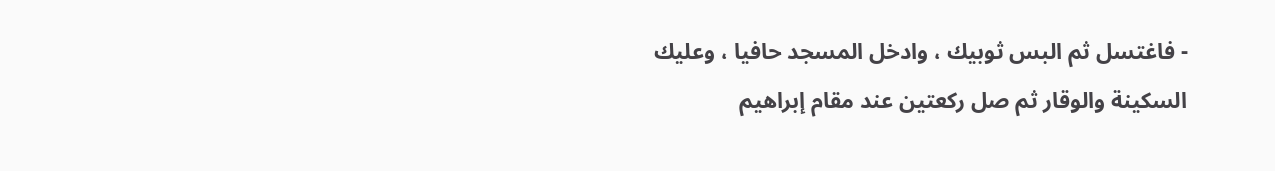- فاغتسل ثم البس ثوبيك ، وادخل المسجد حافيا ، وعليك السكينة والوقار ثم صل ركعتين عند مقام إبراهيم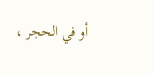أو في الحجر ،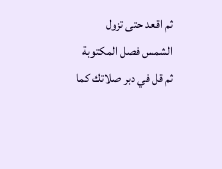ثم اقعد حتى تزول الشمس فصل المكتوبة ثم قل في دبر صلاتك كما